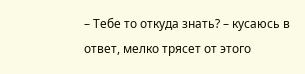– Тебе то откуда знать? – кусаюсь в ответ, мелко трясет от этого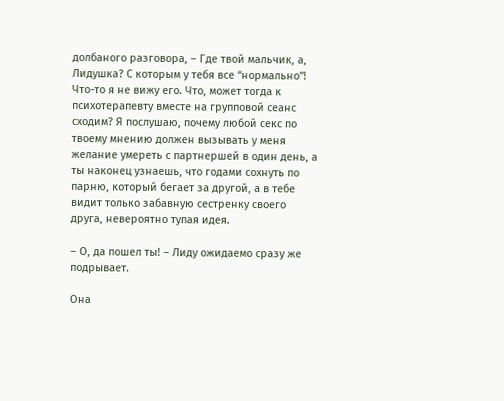долбаного разговора, – Где твой мальчик, а, Лидушка? С которым у тебя все “нормально”! Что-то я не вижу его. Что, может тогда к психотерапевту вместе на групповой сеанс сходим? Я послушаю, почему любой секс по твоему мнению должен вызывать у меня желание умереть с партнершей в один день, а ты наконец узнаешь, что годами сохнуть по парню, который бегает за другой, а в тебе видит только забавную сестренку своего друга, невероятно тупая идея.

– О, да пошел ты! – Лиду ожидаемо сразу же подрывает.

Она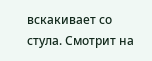вскакивает со стула. Смотрит на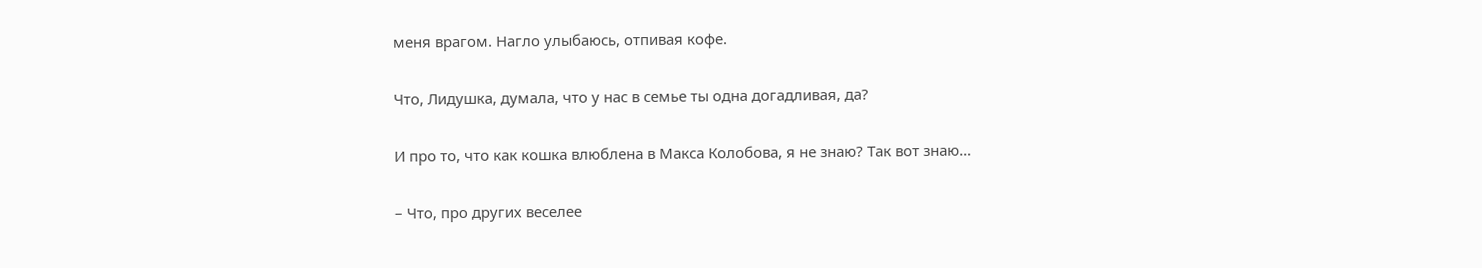меня врагом. Нагло улыбаюсь, отпивая кофе.

Что, Лидушка, думала, что у нас в семье ты одна догадливая, да?

И про то, что как кошка влюблена в Макса Колобова, я не знаю? Так вот знаю…

– Что, про других веселее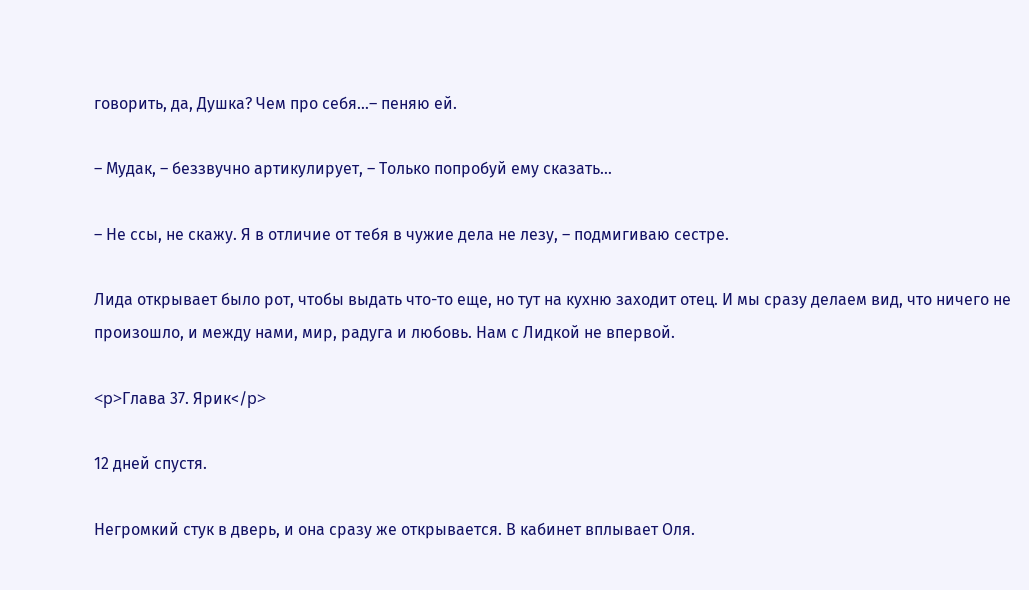говорить, да, Душка? Чем про себя…– пеняю ей.

– Мудак, – беззвучно артикулирует, – Только попробуй ему сказать…

– Не ссы, не скажу. Я в отличие от тебя в чужие дела не лезу, – подмигиваю сестре.

Лида открывает было рот, чтобы выдать что-то еще, но тут на кухню заходит отец. И мы сразу делаем вид, что ничего не произошло, и между нами, мир, радуга и любовь. Нам с Лидкой не впервой.

<p>Глава 37. Ярик</p>

12 дней спустя.

Негромкий стук в дверь, и она сразу же открывается. В кабинет вплывает Оля.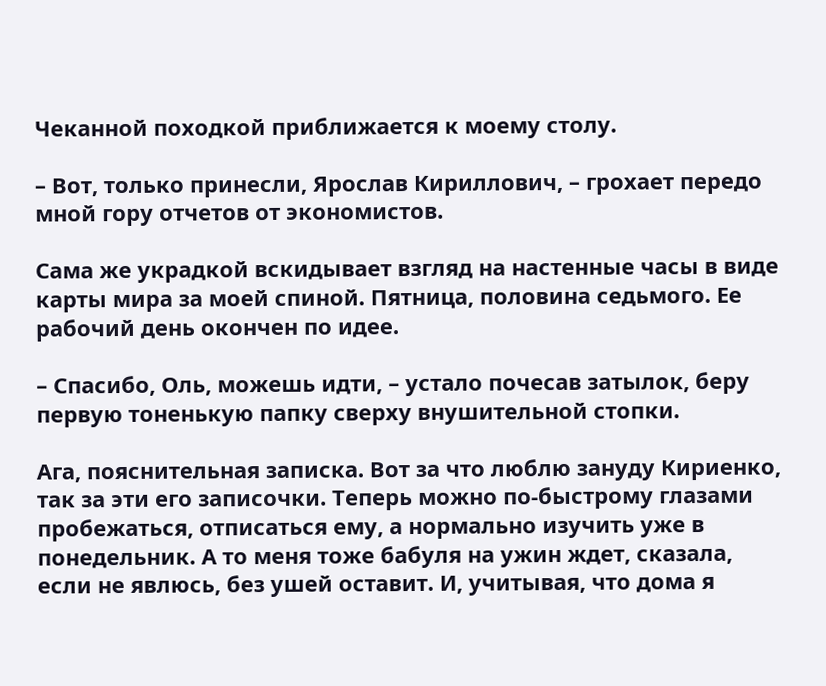Чеканной походкой приближается к моему столу.

– Вот, только принесли, Ярослав Кириллович, – грохает передо мной гору отчетов от экономистов.

Сама же украдкой вскидывает взгляд на настенные часы в виде карты мира за моей спиной. Пятница, половина седьмого. Ее рабочий день окончен по идее.

– Спасибо, Оль, можешь идти, – устало почесав затылок, беру первую тоненькую папку сверху внушительной стопки.

Ага, пояснительная записка. Вот за что люблю зануду Кириенко, так за эти его записочки. Теперь можно по-быстрому глазами пробежаться, отписаться ему, а нормально изучить уже в понедельник. А то меня тоже бабуля на ужин ждет, сказала, если не явлюсь, без ушей оставит. И, учитывая, что дома я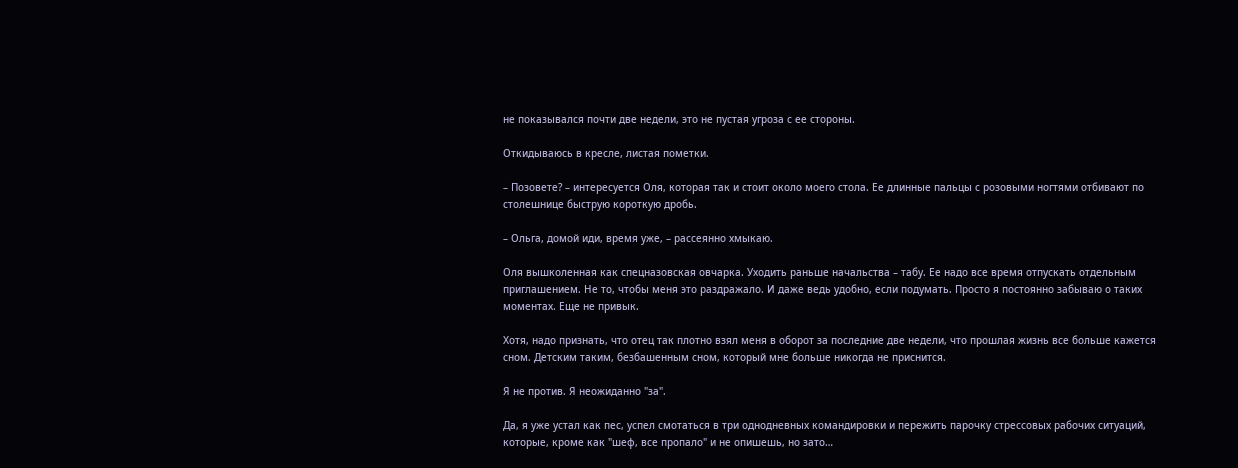не показывался почти две недели, это не пустая угроза с ее стороны.

Откидываюсь в кресле, листая пометки.

– Позовете? – интересуется Оля, которая так и стоит около моего стола. Ее длинные пальцы с розовыми ногтями отбивают по столешнице быструю короткую дробь.

– Ольга, домой иди, время уже, – рассеянно хмыкаю.

Оля вышколенная как спецназовская овчарка. Уходить раньше начальства – табу. Ее надо все время отпускать отдельным приглашением. Не то, чтобы меня это раздражало. И даже ведь удобно, если подумать. Просто я постоянно забываю о таких моментах. Еще не привык.

Хотя, надо признать, что отец так плотно взял меня в оборот за последние две недели, что прошлая жизнь все больше кажется сном. Детским таким, безбашенным сном, который мне больше никогда не приснится.

Я не против. Я неожиданно "за".

Да, я уже устал как пес, успел смотаться в три однодневных командировки и пережить парочку стрессовых рабочих ситуаций, которые, кроме как "шеф, все пропало" и не опишешь, но зато…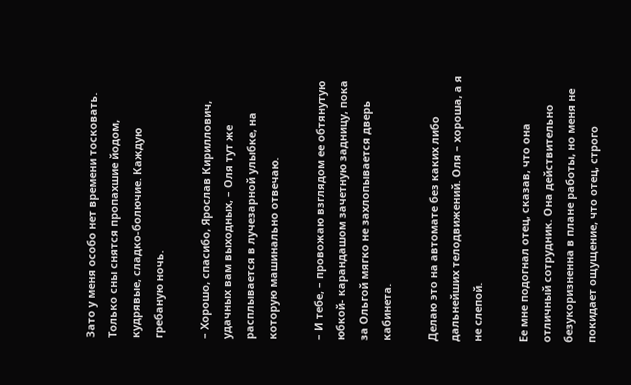Зато у меня особо нет времени тосковать. Только сны снятся пропахшие йодом, кудрявые, сладко-болючие. Каждую гребаную ночь.

– Хорошо, спасибо, Ярослав Кириллович, удачных вам выходных, – Оля тут же расплывается в лучезарной улыбке, на которую машинально отвечаю.

– И тебе, – провожаю взглядом ее обтянутую юбкой- карандашом зачетную задницу, пока за Ольгой мягко не захлопывается дверь кабинета.

Делаю это на автомате без каких либо дальнейших телодвижений. Оля – хороша, а я не слепой.

Ее мне подогнал отец, сказав, что она отличный сотрудник. Она действительно безукоризненна в плане работы, но меня не покидает ощущение, что отец, строго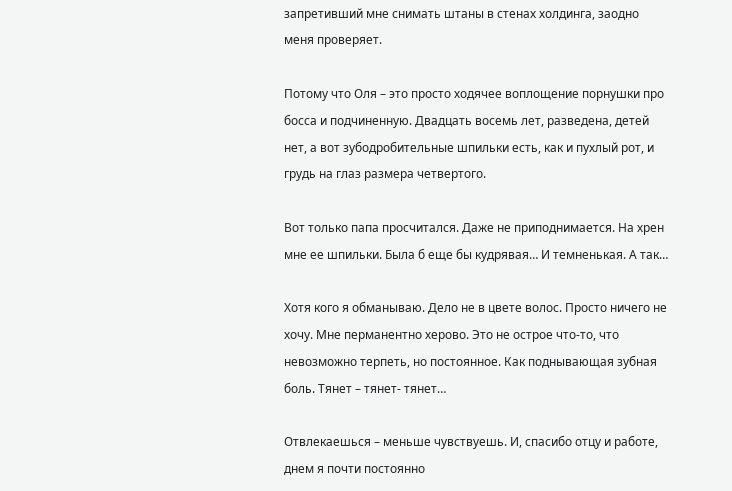запретивший мне снимать штаны в стенах холдинга, заодно меня проверяет.

Потому что Оля – это просто ходячее воплощение порнушки про босса и подчиненную. Двадцать восемь лет, разведена, детей нет, а вот зубодробительные шпильки есть, как и пухлый рот, и грудь на глаз размера четвертого.

Вот только папа просчитался. Даже не приподнимается. На хрен мне ее шпильки. Была б еще бы кудрявая… И темненькая. А так…

Хотя кого я обманываю. Дело не в цвете волос. Просто ничего не хочу. Мне перманентно херово. Это не острое что-то, что невозможно терпеть, но постоянное. Как поднывающая зубная боль. Тянет – тянет- тянет…

Отвлекаешься – меньше чувствуешь. И, спасибо отцу и работе, днем я почти постоянно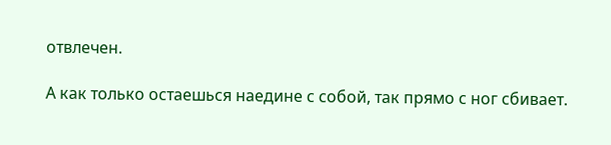отвлечен.

А как только остаешься наедине с собой, так прямо с ног сбивает.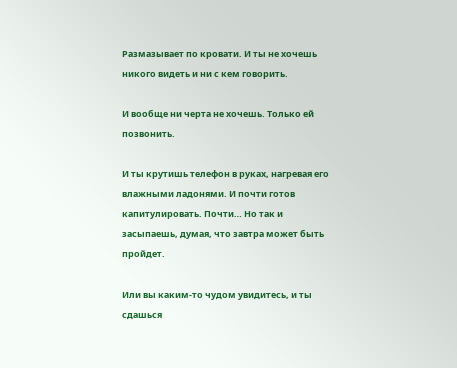Размазывает по кровати. И ты не хочешь никого видеть и ни с кем говорить.

И вообще ни черта не хочешь. Только ей позвонить.

И ты крутишь телефон в руках, нагревая его влажными ладонями. И почти готов капитулировать. Почти… Но так и засыпаешь, думая, что завтра может быть пройдет.

Или вы каким-то чудом увидитесь, и ты сдашься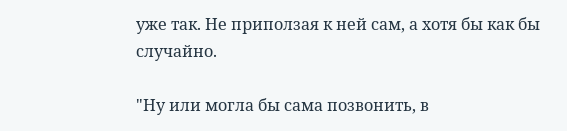уже так. Не приползая к ней сам, а хотя бы как бы случайно.

"Ну или могла бы сама позвонить, в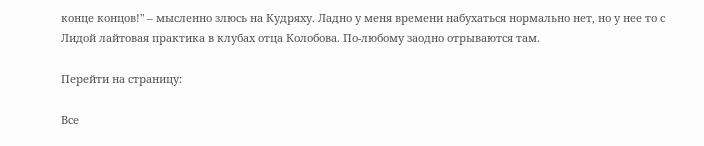конце концов!" – мысленно злюсь на Кудряху. Ладно у меня времени набухаться нормально нет, но у нее то с Лидой лайтовая практика в клубах отца Колобова. По-любому заодно отрываются там.

Перейти на страницу:

Все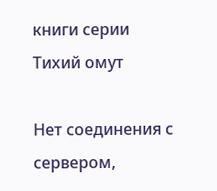книги серии Тихий омут

Нет соединения с сервером,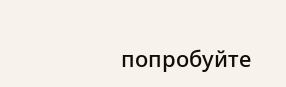попробуйте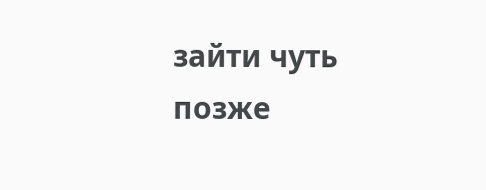зайти чуть позже